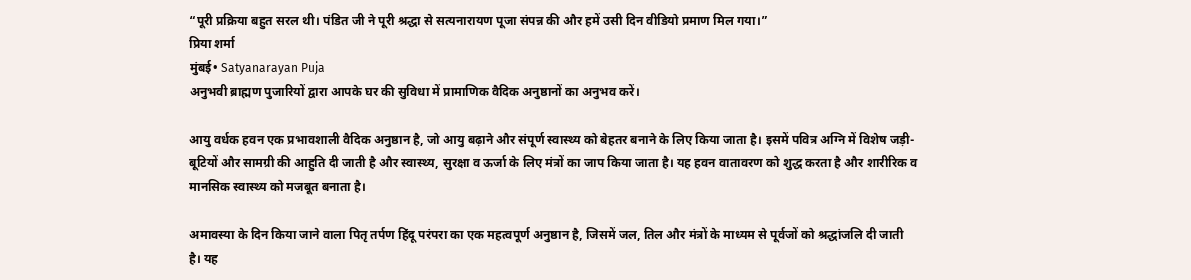“पूरी प्रक्रिया बहुत सरल थी। पंडित जी ने पूरी श्रद्धा से सत्यनारायण पूजा संपन्न की और हमें उसी दिन वीडियो प्रमाण मिल गया।”
प्रिया शर्मा
मुंबई• Satyanarayan Puja
अनुभवी ब्राह्मण पुजारियों द्वारा आपके घर की सुविधा में प्रामाणिक वैदिक अनुष्ठानों का अनुभव करें।

आयु वर्धक हवन एक प्रभावशाली वैदिक अनुष्ठान है, जो आयु बढ़ाने और संपूर्ण स्वास्थ्य को बेहतर बनाने के लिए किया जाता है। इसमें पवित्र अग्नि में विशेष जड़ी-बूटियों और सामग्री की आहुति दी जाती है और स्वास्थ्य, सुरक्षा व ऊर्जा के लिए मंत्रों का जाप किया जाता है। यह हवन वातावरण को शुद्ध करता है और शारीरिक व मानसिक स्वास्थ्य को मजबूत बनाता है।

अमावस्या के दिन किया जाने वाला पितृ तर्पण हिंदू परंपरा का एक महत्वपूर्ण अनुष्ठान है, जिसमें जल, तिल और मंत्रों के माध्यम से पूर्वजों को श्रद्धांजलि दी जाती है। यह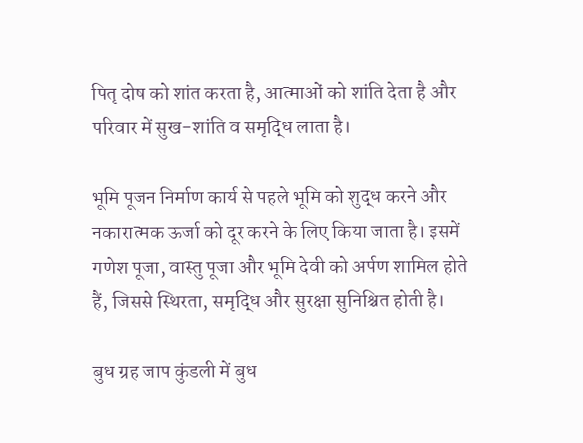पितृ दोष को शांत करता है, आत्माओं को शांति देता है और परिवार में सुख-शांति व समृद्धि लाता है।

भूमि पूजन निर्माण कार्य से पहले भूमि को शुद्ध करने और नकारात्मक ऊर्जा को दूर करने के लिए किया जाता है। इसमें गणेश पूजा, वास्तु पूजा और भूमि देवी को अर्पण शामिल होते हैं, जिससे स्थिरता, समृद्धि और सुरक्षा सुनिश्चित होती है।

बुध ग्रह जाप कुंडली में बुध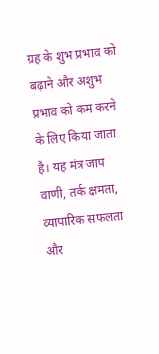ग्रह के शुभ प्रभाव को बढ़ाने और अशुभ प्रभाव को कम करने के लिए किया जाता है। यह मंत्र जाप वाणी, तर्क क्षमता, व्यापारिक सफलता और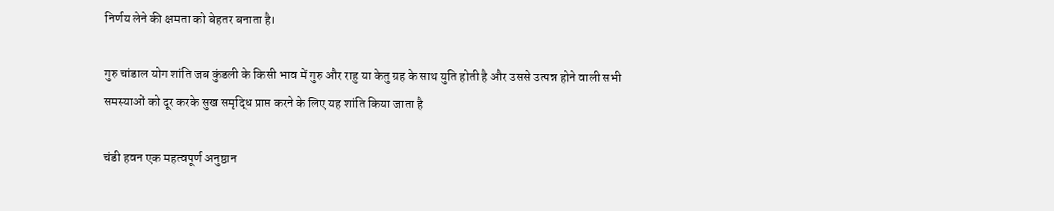निर्णय लेने की क्षमता को बेहतर बनाता है।

गुरु चांडाल योग शांति जब कुंडली के किसी भाव में गुरु और राहु या केतु ग्रह के साथ युति होती है और उससे उत्पन्न होने वाली सभी समस्याओं को दूर करके सुख समृद्धि प्राप्त करने के लिए यह शांति किया जाता है

चंडी हवन एक महत्वपूर्ण अनुष्ठान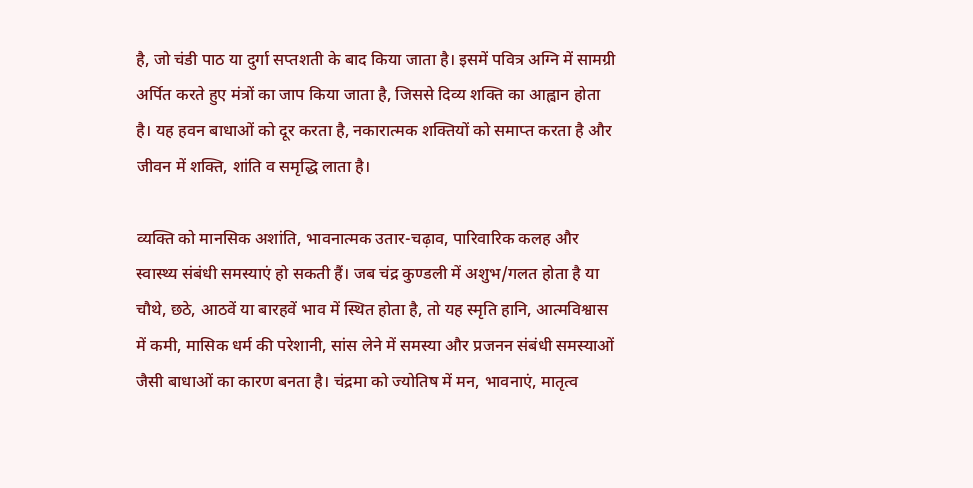है, जो चंडी पाठ या दुर्गा सप्तशती के बाद किया जाता है। इसमें पवित्र अग्नि में सामग्री अर्पित करते हुए मंत्रों का जाप किया जाता है, जिससे दिव्य शक्ति का आह्वान होता है। यह हवन बाधाओं को दूर करता है, नकारात्मक शक्तियों को समाप्त करता है और जीवन में शक्ति, शांति व समृद्धि लाता है।

व्यक्ति को मानसिक अशांति, भावनात्मक उतार-चढ़ाव, पारिवारिक कलह और स्वास्थ्य संबंधी समस्याएं हो सकती हैं। जब चंद्र कुण्डली में अशुभ/गलत होता है या चौथे, छठे, आठवें या बारहवें भाव में स्थित होता है, तो यह स्मृति हानि, आत्मविश्वास में कमी, मासिक धर्म की परेशानी, सांस लेने में समस्या और प्रजनन संबंधी समस्याओं जैसी बाधाओं का कारण बनता है। चंद्रमा को ज्योतिष में मन, भावनाएं, मातृत्व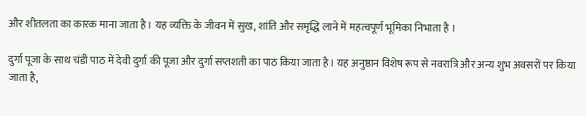और शीतलता का कारक माना जाता है। यह व्यक्ति के जीवन में सुख, शांति और समृद्धि लाने में महत्वपूर्ण भूमिका निभाता है ।

दुर्गा पूजा के साथ चंडी पाठ में देवी दुर्गा की पूजा और दुर्गा सप्तशती का पाठ किया जाता है। यह अनुष्ठान विशेष रूप से नवरात्रि और अन्य शुभ अवसरों पर किया जाता है,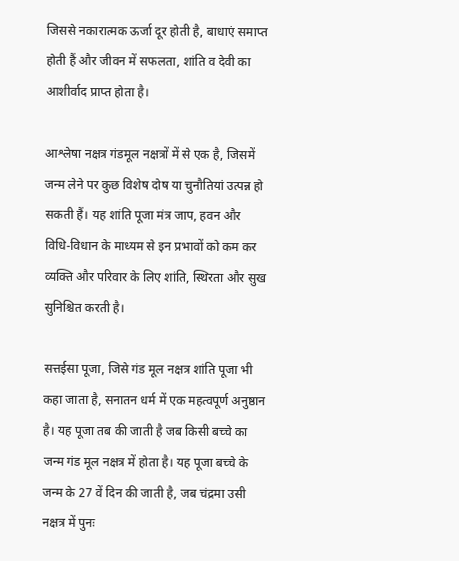जिससे नकारात्मक ऊर्जा दूर होती है, बाधाएं समाप्त होती हैं और जीवन में सफलता, शांति व देवी का आशीर्वाद प्राप्त होता है।

आश्लेषा नक्षत्र गंडमूल नक्षत्रों में से एक है, जिसमें जन्म लेने पर कुछ विशेष दोष या चुनौतियां उत्पन्न हो सकती हैं। यह शांति पूजा मंत्र जाप, हवन और विधि-विधान के माध्यम से इन प्रभावों को कम कर व्यक्ति और परिवार के लिए शांति, स्थिरता और सुख सुनिश्चित करती है।

सत्तईसा पूजा, जिसे गंड मूल नक्षत्र शांति पूजा भी कहा जाता है, सनातन धर्म में एक महत्वपूर्ण अनुष्ठान है। यह पूजा तब की जाती है जब किसी बच्चे का जन्म गंड मूल नक्षत्र में होता है। यह पूजा बच्चे के जन्म के 27 वें दिन की जाती है, जब चंद्रमा उसी नक्षत्र में पुनः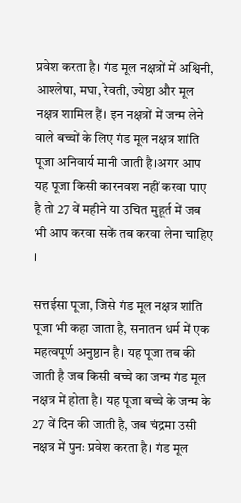प्रवेश करता है। गंड मूल नक्षत्रों में अश्विनी, आश्लेषा, मघा, रेवती, ज्येष्ठा और मूल नक्षत्र शामिल हैं। इन नक्षत्रों में जन्म लेने वाले बच्चों के लिए गंड मूल नक्षत्र शांति पूजा अनिवार्य मानी जाती है।अगर आप यह पूजा किसी कारनवश नहीं करवा पाए है तो 27 वें महीने या उचित मुहूर्त में जब भी आप करवा सकें तब करवा लेना चाहिए ।

सत्तईसा पूजा, जिसे गंड मूल नक्षत्र शांति पूजा भी कहा जाता है, सनातन धर्म में एक महत्वपूर्ण अनुष्ठान है। यह पूजा तब की जाती है जब किसी बच्चे का जन्म गंड मूल नक्षत्र में होता है। यह पूजा बच्चे के जन्म के 27 वें दिन की जाती है, जब चंद्रमा उसी नक्षत्र में पुनः प्रवेश करता है। गंड मूल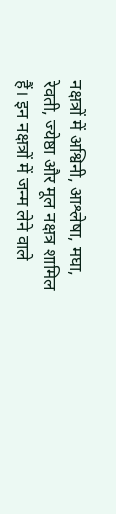नक्षत्रों में अश्विनी, आश्लेषा, मघा, रेवती, ज्येष्ठा और मूल नक्षत्र शामिल हैं। इन नक्षत्रों में जन्म लेने वाले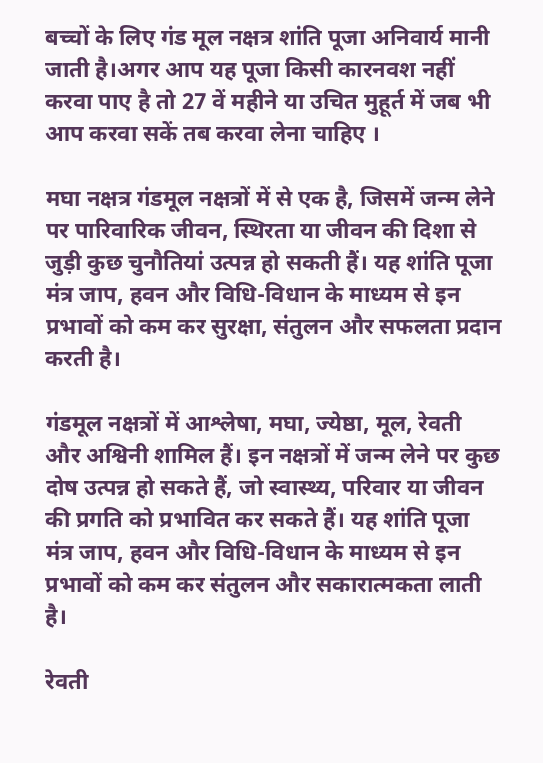बच्चों के लिए गंड मूल नक्षत्र शांति पूजा अनिवार्य मानी जाती है।अगर आप यह पूजा किसी कारनवश नहीं करवा पाए है तो 27 वें महीने या उचित मुहूर्त में जब भी आप करवा सकें तब करवा लेना चाहिए ।

मघा नक्षत्र गंडमूल नक्षत्रों में से एक है, जिसमें जन्म लेने पर पारिवारिक जीवन, स्थिरता या जीवन की दिशा से जुड़ी कुछ चुनौतियां उत्पन्न हो सकती हैं। यह शांति पूजा मंत्र जाप, हवन और विधि-विधान के माध्यम से इन प्रभावों को कम कर सुरक्षा, संतुलन और सफलता प्रदान करती है।

गंडमूल नक्षत्रों में आश्लेषा, मघा, ज्येष्ठा, मूल, रेवती और अश्विनी शामिल हैं। इन नक्षत्रों में जन्म लेने पर कुछ दोष उत्पन्न हो सकते हैं, जो स्वास्थ्य, परिवार या जीवन की प्रगति को प्रभावित कर सकते हैं। यह शांति पूजा मंत्र जाप, हवन और विधि-विधान के माध्यम से इन प्रभावों को कम कर संतुलन और सकारात्मकता लाती है।

रेवती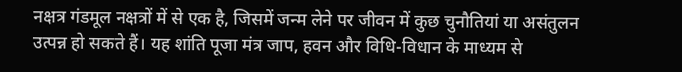नक्षत्र गंडमूल नक्षत्रों में से एक है, जिसमें जन्म लेने पर जीवन में कुछ चुनौतियां या असंतुलन उत्पन्न हो सकते हैं। यह शांति पूजा मंत्र जाप, हवन और विधि-विधान के माध्यम से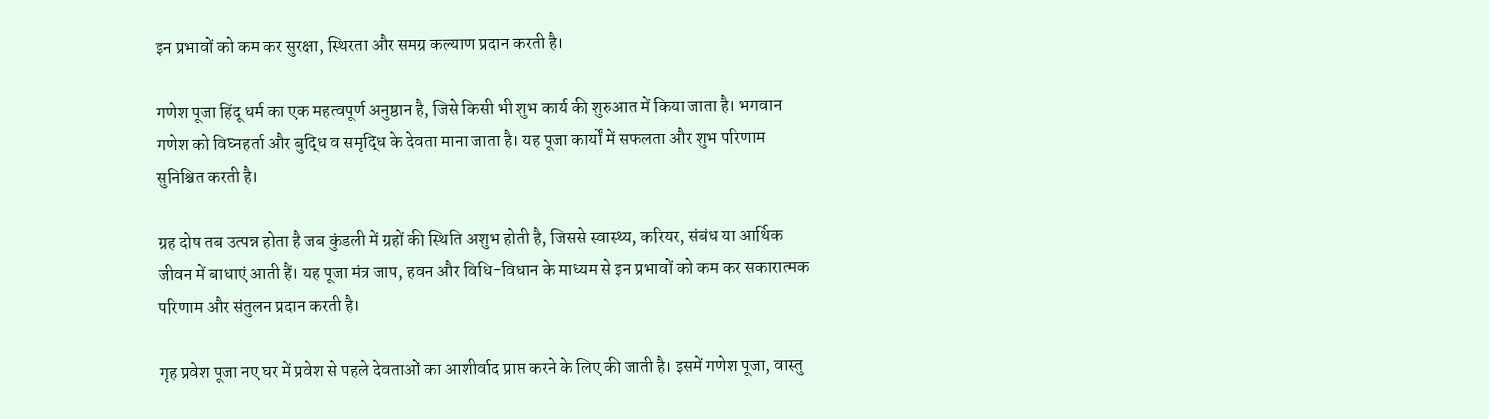इन प्रभावों को कम कर सुरक्षा, स्थिरता और समग्र कल्याण प्रदान करती है।

गणेश पूजा हिंदू धर्म का एक महत्वपूर्ण अनुष्ठान है, जिसे किसी भी शुभ कार्य की शुरुआत में किया जाता है। भगवान गणेश को विघ्नहर्ता और बुद्धि व समृद्धि के देवता माना जाता है। यह पूजा कार्यों में सफलता और शुभ परिणाम सुनिश्चित करती है।

ग्रह दोष तब उत्पन्न होता है जब कुंडली में ग्रहों की स्थिति अशुभ होती है, जिससे स्वास्थ्य, करियर, संबंध या आर्थिक जीवन में बाधाएं आती हैं। यह पूजा मंत्र जाप, हवन और विधि-विधान के माध्यम से इन प्रभावों को कम कर सकारात्मक परिणाम और संतुलन प्रदान करती है।

गृह प्रवेश पूजा नए घर में प्रवेश से पहले देवताओं का आशीर्वाद प्राप्त करने के लिए की जाती है। इसमें गणेश पूजा, वास्तु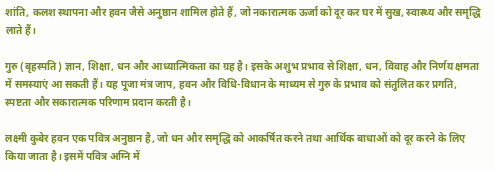शांति, कलश स्थापना और हवन जैसे अनुष्ठान शामिल होते हैं, जो नकारात्मक ऊर्जा को दूर कर घर में सुख, स्वास्थ्य और समृद्धि लाते हैं।

गुरु (बृहस्पति) ज्ञान, शिक्षा, धन और आध्यात्मिकता का ग्रह है। इसके अशुभ प्रभाव से शिक्षा, धन, विवाह और निर्णय क्षमता में समस्याएं आ सकती हैं। यह पूजा मंत्र जाप, हवन और विधि-विधान के माध्यम से गुरु के प्रभाव को संतुलित कर प्रगति, स्पष्टता और सकारात्मक परिणाम प्रदान करती है।

लक्ष्मी कुबेर हवन एक पवित्र अनुष्ठान है, जो धन और समृद्धि को आकर्षित करने तथा आर्थिक बाधाओं को दूर करने के लिए किया जाता है। इसमें पवित्र अग्नि में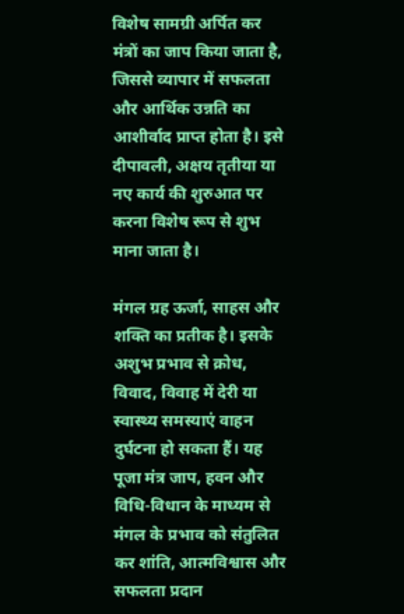विशेष सामग्री अर्पित कर मंत्रों का जाप किया जाता है, जिससे व्यापार में सफलता और आर्थिक उन्नति का आशीर्वाद प्राप्त होता है। इसे दीपावली, अक्षय तृतीया या नए कार्य की शुरुआत पर करना विशेष रूप से शुभ माना जाता है।

मंगल ग्रह ऊर्जा, साहस और शक्ति का प्रतीक है। इसके अशुभ प्रभाव से क्रोध, विवाद, विवाह में देरी या स्वास्थ्य समस्याएं वाहन दुर्घटना हो सकता हैं। यह पूजा मंत्र जाप, हवन और विधि-विधान के माध्यम से मंगल के प्रभाव को संतुलित कर शांति, आत्मविश्वास और सफलता प्रदान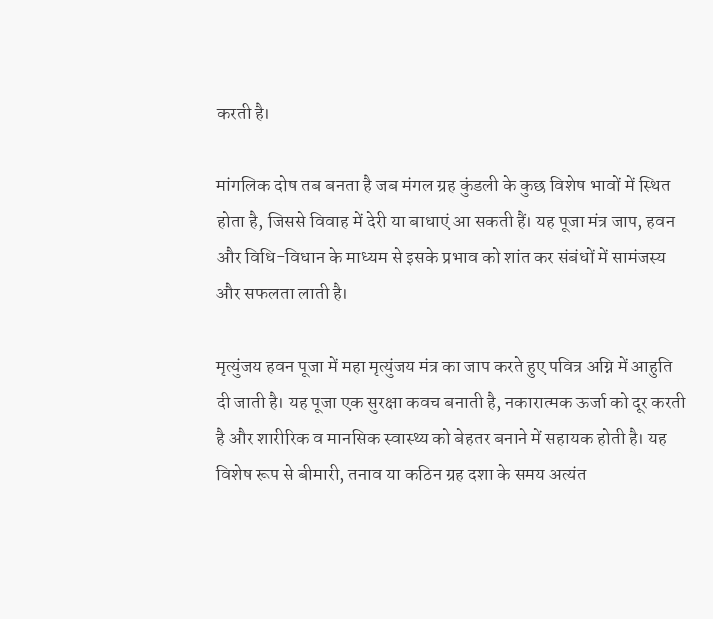करती है।

मांगलिक दोष तब बनता है जब मंगल ग्रह कुंडली के कुछ विशेष भावों में स्थित होता है, जिससे विवाह में देरी या बाधाएं आ सकती हैं। यह पूजा मंत्र जाप, हवन और विधि-विधान के माध्यम से इसके प्रभाव को शांत कर संबंधों में सामंजस्य और सफलता लाती है।

मृत्युंजय हवन पूजा में महा मृत्युंजय मंत्र का जाप करते हुए पवित्र अग्नि में आहुति दी जाती है। यह पूजा एक सुरक्षा कवच बनाती है, नकारात्मक ऊर्जा को दूर करती है और शारीरिक व मानसिक स्वास्थ्य को बेहतर बनाने में सहायक होती है। यह विशेष रूप से बीमारी, तनाव या कठिन ग्रह दशा के समय अत्यंत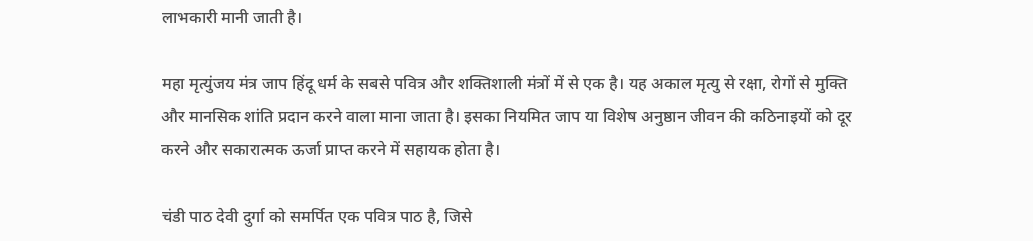लाभकारी मानी जाती है।

महा मृत्युंजय मंत्र जाप हिंदू धर्म के सबसे पवित्र और शक्तिशाली मंत्रों में से एक है। यह अकाल मृत्यु से रक्षा, रोगों से मुक्ति और मानसिक शांति प्रदान करने वाला माना जाता है। इसका नियमित जाप या विशेष अनुष्ठान जीवन की कठिनाइयों को दूर करने और सकारात्मक ऊर्जा प्राप्त करने में सहायक होता है।

चंडी पाठ देवी दुर्गा को समर्पित एक पवित्र पाठ है, जिसे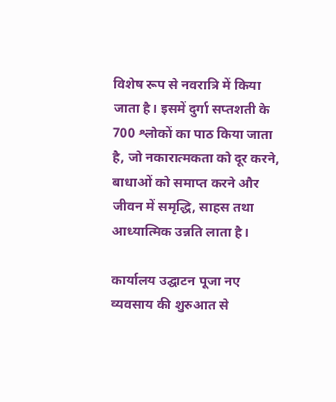विशेष रूप से नवरात्रि में किया जाता है। इसमें दुर्गा सप्तशती के 700 श्लोकों का पाठ किया जाता है, जो नकारात्मकता को दूर करने, बाधाओं को समाप्त करने और जीवन में समृद्धि, साहस तथा आध्यात्मिक उन्नति लाता है।

कार्यालय उद्घाटन पूजा नए व्यवसाय की शुरुआत से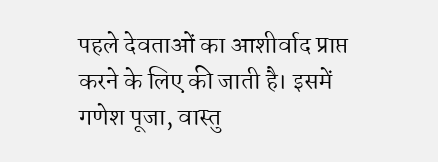पहले देवताओं का आशीर्वाद प्राप्त करने के लिए की जाती है। इसमें गणेश पूजा, वास्तु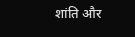शांति और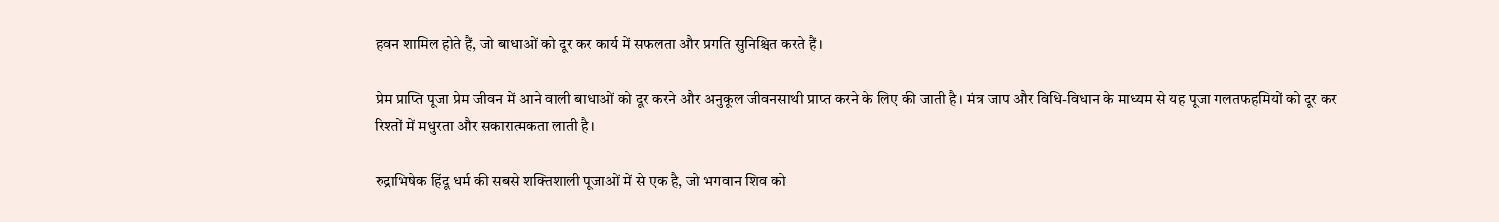हवन शामिल होते हैं, जो बाधाओं को दूर कर कार्य में सफलता और प्रगति सुनिश्चित करते हैं।

प्रेम प्राप्ति पूजा प्रेम जीवन में आने वाली बाधाओं को दूर करने और अनुकूल जीवनसाथी प्राप्त करने के लिए की जाती है। मंत्र जाप और विधि-विधान के माध्यम से यह पूजा गलतफहमियों को दूर कर रिश्तों में मधुरता और सकारात्मकता लाती है।

रुद्राभिषेक हिंदू धर्म की सबसे शक्तिशाली पूजाओं में से एक है, जो भगवान शिव को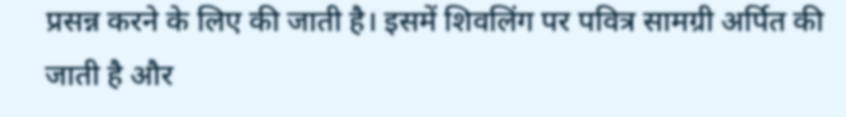प्रसन्न करने के लिए की जाती है। इसमें शिवलिंग पर पवित्र सामग्री अर्पित की जाती है और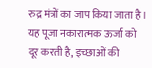रुद्र मंत्रों का जाप किया जाता है। यह पूजा नकारात्मक ऊर्जा को दूर करती है, इच्छाओं की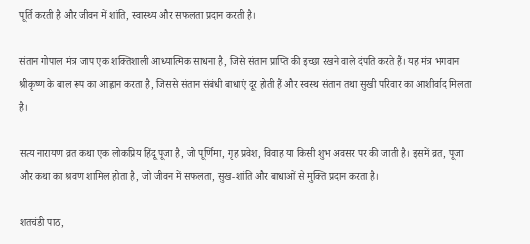पूर्ति करती है और जीवन में शांति, स्वास्थ्य और सफलता प्रदान करती है।

संतान गोपाल मंत्र जाप एक शक्तिशाली आध्यात्मिक साधना है, जिसे संतान प्राप्ति की इच्छा रखने वाले दंपति करते हैं। यह मंत्र भगवान श्रीकृष्ण के बाल रूप का आह्वान करता है, जिससे संतान संबंधी बाधाएं दूर होती हैं और स्वस्थ संतान तथा सुखी परिवार का आशीर्वाद मिलता है।

सत्य नारायण व्रत कथा एक लोकप्रिय हिंदू पूजा है, जो पूर्णिमा, गृह प्रवेश, विवाह या किसी शुभ अवसर पर की जाती है। इसमें व्रत, पूजा और कथा का श्रवण शामिल होता है, जो जीवन में सफलता, सुख-शांति और बाधाओं से मुक्ति प्रदान करता है।

शतचंडी पाठ,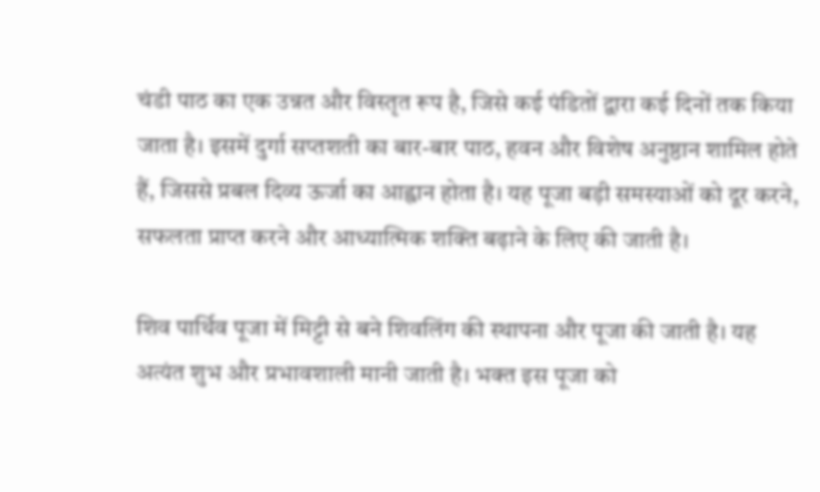चंडी पाठ का एक उन्नत और विस्तृत रूप है, जिसे कई पंडितों द्वारा कई दिनों तक किया जाता है। इसमें दुर्गा सप्तशती का बार-बार पाठ, हवन और विशेष अनुष्ठान शामिल होते हैं, जिससे प्रबल दिव्य ऊर्जा का आह्वान होता है। यह पूजा बड़ी समस्याओं को दूर करने, सफलता प्राप्त करने और आध्यात्मिक शक्ति बढ़ाने के लिए की जाती है।

शिव पार्थिव पूजा में मिट्टी से बने शिवलिंग की स्थापना और पूजा की जाती है। यह अत्यंत शुभ और प्रभावशाली मानी जाती है। भक्त इस पूजा को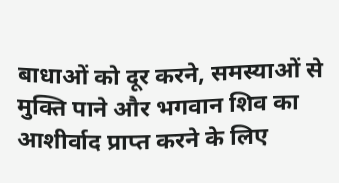बाधाओं को दूर करने, समस्याओं से मुक्ति पाने और भगवान शिव का आशीर्वाद प्राप्त करने के लिए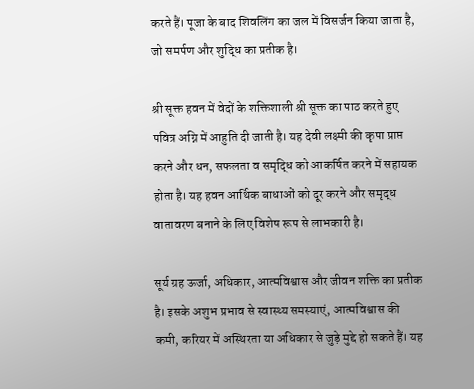करते हैं। पूजा के बाद शिवलिंग का जल में विसर्जन किया जाता है, जो समर्पण और शुद्धि का प्रतीक है।

श्री सूक्त हवन में वेदों के शक्तिशाली श्री सूक्त का पाठ करते हुए पवित्र अग्नि में आहुति दी जाती है। यह देवी लक्ष्मी की कृपा प्राप्त करने और धन, सफलता व समृद्धि को आकर्षित करने में सहायक होता है। यह हवन आर्थिक बाधाओं को दूर करने और समृद्ध वातावरण बनाने के लिए विशेष रूप से लाभकारी है।

सूर्य ग्रह ऊर्जा, अधिकार, आत्मविश्वास और जीवन शक्ति का प्रतीक है। इसके अशुभ प्रभाव से स्वास्थ्य समस्याएं, आत्मविश्वास की कमी, करियर में अस्थिरता या अधिकार से जुड़े मुद्दे हो सकते हैं। यह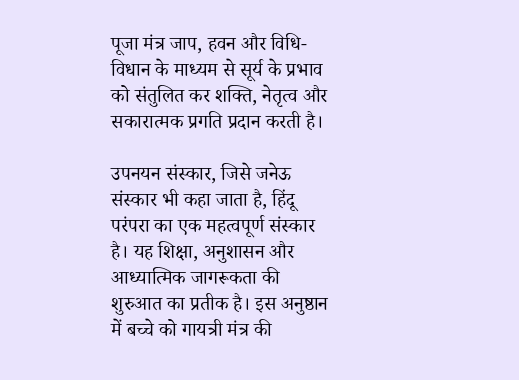पूजा मंत्र जाप, हवन और विधि-विधान के माध्यम से सूर्य के प्रभाव को संतुलित कर शक्ति, नेतृत्व और सकारात्मक प्रगति प्रदान करती है।

उपनयन संस्कार, जिसे जनेऊ संस्कार भी कहा जाता है, हिंदू परंपरा का एक महत्वपूर्ण संस्कार है। यह शिक्षा, अनुशासन और आध्यात्मिक जागरूकता की शुरुआत का प्रतीक है। इस अनुष्ठान में बच्चे को गायत्री मंत्र की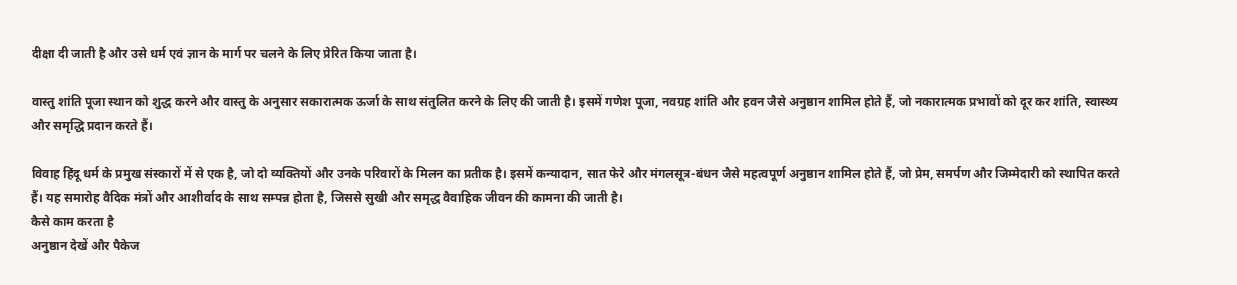दीक्षा दी जाती है और उसे धर्म एवं ज्ञान के मार्ग पर चलने के लिए प्रेरित किया जाता है।

वास्तु शांति पूजा स्थान को शुद्ध करने और वास्तु के अनुसार सकारात्मक ऊर्जा के साथ संतुलित करने के लिए की जाती है। इसमें गणेश पूजा, नवग्रह शांति और हवन जैसे अनुष्ठान शामिल होते हैं, जो नकारात्मक प्रभावों को दूर कर शांति, स्वास्थ्य और समृद्धि प्रदान करते हैं।

विवाह हिंदू धर्म के प्रमुख संस्कारों में से एक है, जो दो व्यक्तियों और उनके परिवारों के मिलन का प्रतीक है। इसमें कन्यादान, सात फेरे और मंगलसूत्र-बंधन जैसे महत्वपूर्ण अनुष्ठान शामिल होते हैं, जो प्रेम, समर्पण और जिम्मेदारी को स्थापित करते हैं। यह समारोह वैदिक मंत्रों और आशीर्वाद के साथ सम्पन्न होता है, जिससे सुखी और समृद्ध वैवाहिक जीवन की कामना की जाती है।
कैसे काम करता है
अनुष्ठान देखें और पैकेज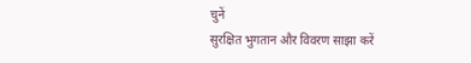चुनें
सुरक्षित भुगतान और विवरण साझा करें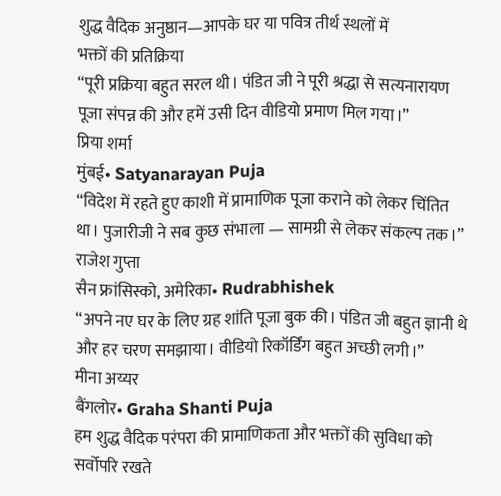शुद्ध वैदिक अनुष्ठान—आपके घर या पवित्र तीर्थ स्थलों में
भक्तों की प्रतिक्रिया
“पूरी प्रक्रिया बहुत सरल थी। पंडित जी ने पूरी श्रद्धा से सत्यनारायण पूजा संपन्न की और हमें उसी दिन वीडियो प्रमाण मिल गया।”
प्रिया शर्मा
मुंबई• Satyanarayan Puja
“विदेश में रहते हुए काशी में प्रामाणिक पूजा कराने को लेकर चिंतित था। पुजारीजी ने सब कुछ संभाला — सामग्री से लेकर संकल्प तक।”
राजेश गुप्ता
सैन फ्रांसिस्को, अमेरिका• Rudrabhishek
“अपने नए घर के लिए ग्रह शांति पूजा बुक की। पंडित जी बहुत ज्ञानी थे और हर चरण समझाया। वीडियो रिकॉर्डिंग बहुत अच्छी लगी।”
मीना अय्यर
बैंगलोर• Graha Shanti Puja
हम शुद्ध वैदिक परंपरा की प्रामाणिकता और भक्तों की सुविधा को सर्वोपरि रखते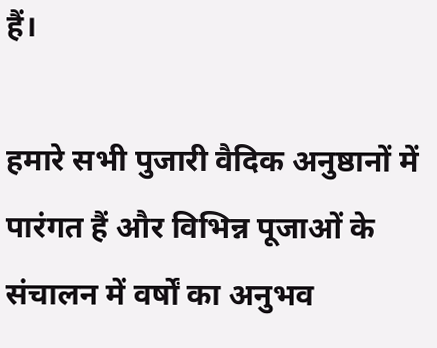हैं।

हमारे सभी पुजारी वैदिक अनुष्ठानों में पारंगत हैं और विभिन्न पूजाओं के संचालन में वर्षों का अनुभव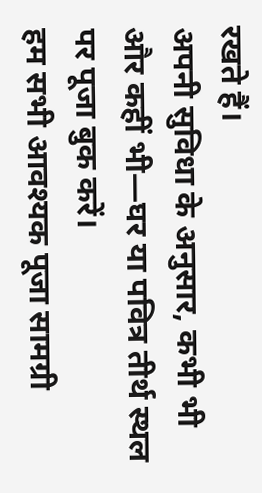रखते हैं।
अपनी सुविधा के अनुसार, कभी भी और कहीं भी—घर या पवित्र तीर्थ स्थल पर पूजा बुक करें।
हम सभी आवश्यक पूजा सामग्री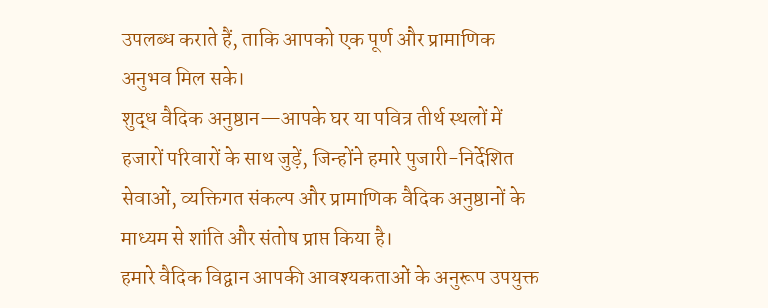उपलब्ध कराते हैं, ताकि आपको एक पूर्ण और प्रामाणिक अनुभव मिल सके।
शुद्ध वैदिक अनुष्ठान—आपके घर या पवित्र तीर्थ स्थलों में
हजारों परिवारों के साथ जुड़ें, जिन्होंने हमारे पुजारी-निर्देशित सेवाओं, व्यक्तिगत संकल्प और प्रामाणिक वैदिक अनुष्ठानों के माध्यम से शांति और संतोष प्राप्त किया है।
हमारे वैदिक विद्वान आपकी आवश्यकताओं के अनुरूप उपयुक्त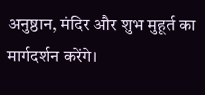अनुष्ठान, मंदिर और शुभ मुहूर्त का मार्गदर्शन करेंगे।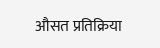औसत प्रतिक्रिया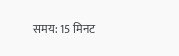समय: 15 मिनट